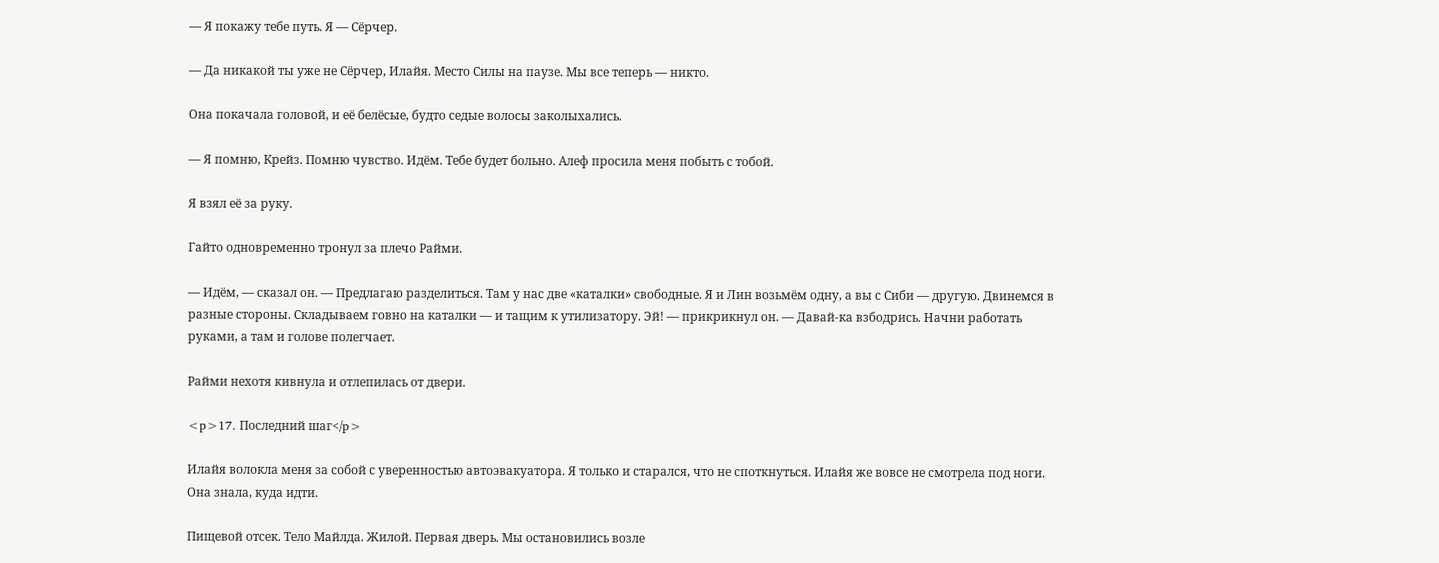— Я покажу тебе путь. Я — Сёрчер.

— Да никакой ты уже не Сёрчер, Илайя. Место Силы на паузе. Мы все теперь — никто.

Она покачала головой, и её белёсые, будто седые волосы заколыхались.

— Я помню, Крейз. Помню чувство. Идём. Тебе будет больно. Алеф просила меня побыть с тобой.

Я взял её за руку.

Гайто одновременно тронул за плечо Райми.

— Идём, — сказал он. — Предлагаю разделиться. Там у нас две «каталки» свободные. Я и Лин возьмём одну, а вы с Сиби — другую. Двинемся в разные стороны. Складываем говно на каталки — и тащим к утилизатору. Эй! — прикрикнул он. — Давай-ка взбодрись. Начни работать руками, а там и голове полегчает.

Райми нехотя кивнула и отлепилась от двери.

<p>17. Последний шаг</p>

Илайя волокла меня за собой с уверенностью автоэвакуатора. Я только и старался, что не споткнуться. Илайя же вовсе не смотрела под ноги. Она знала, куда идти.

Пищевой отсек. Тело Майлда. Жилой. Первая дверь. Мы остановились возле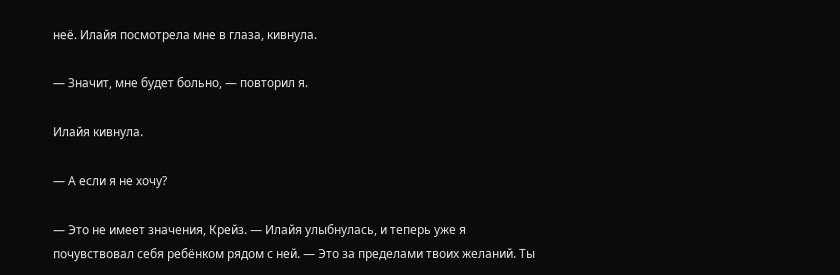неё. Илайя посмотрела мне в глаза, кивнула.

— Значит, мне будет больно, — повторил я.

Илайя кивнула.

— А если я не хочу?

— Это не имеет значения, Крейз. — Илайя улыбнулась, и теперь уже я почувствовал себя ребёнком рядом с ней. — Это за пределами твоих желаний. Ты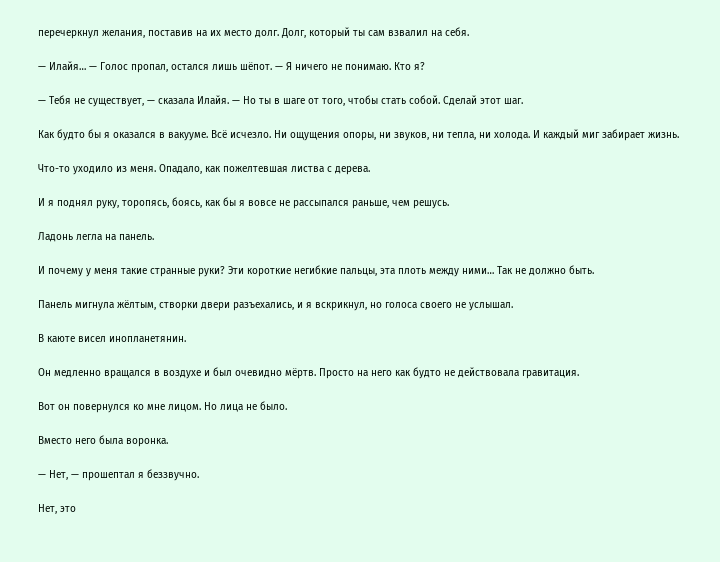перечеркнул желания, поставив на их место долг. Долг, который ты сам взвалил на себя.

— Илайя… — Голос пропал, остался лишь шёпот. — Я ничего не понимаю. Кто я?

— Тебя не существует, — сказала Илайя. — Но ты в шаге от того, чтобы стать собой. Сделай этот шаг.

Как будто бы я оказался в вакууме. Всё исчезло. Ни ощущения опоры, ни звуков, ни тепла, ни холода. И каждый миг забирает жизнь.

Что-то уходило из меня. Опадало, как пожелтевшая листва с дерева.

И я поднял руку, торопясь, боясь, как бы я вовсе не рассыпался раньше, чем решусь.

Ладонь легла на панель.

И почему у меня такие странные руки? Эти короткие негибкие пальцы, эта плоть между ними… Так не должно быть.

Панель мигнула жёлтым, створки двери разъехались, и я вскрикнул, но голоса своего не услышал.

В каюте висел инопланетянин.

Он медленно вращался в воздухе и был очевидно мёртв. Просто на него как будто не действовала гравитация.

Вот он повернулся ко мне лицом. Но лица не было.

Вместо него была воронка.

— Нет, — прошептал я беззвучно.

Нет, это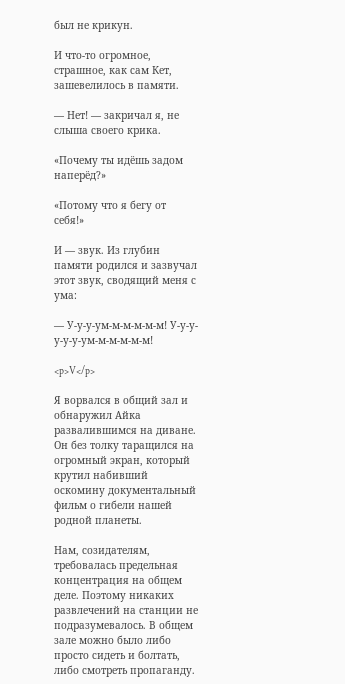был не крикун.

И что-то огромное, страшное, как сам Кет, зашевелилось в памяти.

— Нет! — закричал я, не слыша своего крика.

«Почему ты идёшь задом наперёд?»

«Потому что я бегу от себя!»

И — звук. Из глубин памяти родился и зазвучал этот звук, сводящий меня с ума:

— У-у-у-ум-м-м-м-м-м! У-у-у-у-у-у-ум-м-м-м-м-м!

<p>V</p>

Я ворвался в общий зал и обнаружил Айка развалившимся на диване. Он без толку таращился на огромный экран, который крутил набивший оскомину документальный фильм о гибели нашей родной планеты.

Нам, созидателям, требовалась предельная концентрация на общем деле. Поэтому никаких развлечений на станции не подразумевалось. В общем зале можно было либо просто сидеть и болтать, либо смотреть пропаганду.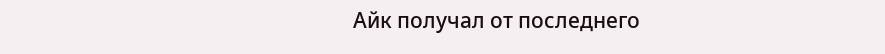Айк получал от последнего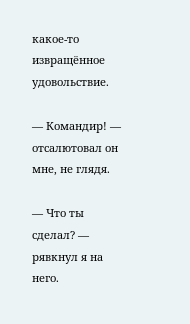какое-то извращённое удовольствие.

— Командир! — отсалютовал он мне, не глядя.

— Что ты сделал? — рявкнул я на него.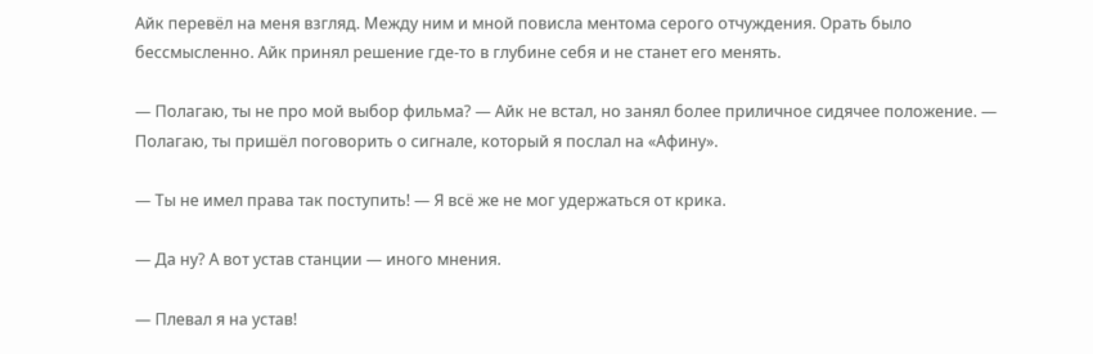Айк перевёл на меня взгляд. Между ним и мной повисла ментома серого отчуждения. Орать было бессмысленно. Айк принял решение где-то в глубине себя и не станет его менять.

— Полагаю, ты не про мой выбор фильма? — Айк не встал, но занял более приличное сидячее положение. — Полагаю, ты пришёл поговорить о сигнале, который я послал на «Афину».

— Ты не имел права так поступить! — Я всё же не мог удержаться от крика.

— Да ну? А вот устав станции — иного мнения.

— Плевал я на устав!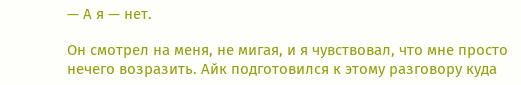— А я — нет.

Он смотрел на меня, не мигая, и я чувствовал, что мне просто нечего возразить. Айк подготовился к этому разговору куда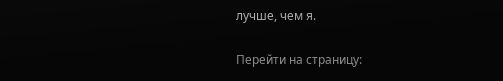лучше, чем я.

Перейти на страницу: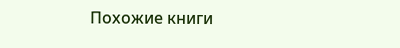Похожие книги